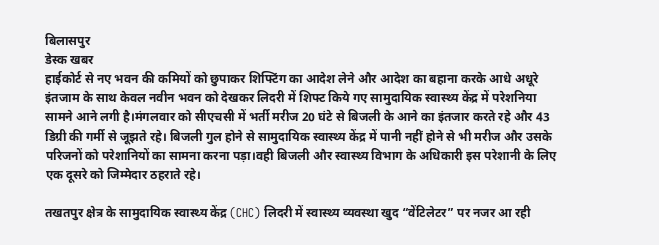बिलासपुर
डेस्क खबर
हाईकोर्ट से नए भवन की कमियों को छुपाकर शिफ्टिंग का आदेश लेने और आदेश का बहाना करके आधे अधूरे इंतजाम के साथ केवल नवीन भवन को देखकर लिदरी में शिफ्ट किये गए सामुदायिक स्वास्थ्य केंद्र में परेशनिया सामने आने लगी है।मंगलवार को सीएचसी में भर्ती मरीज 20 घंटे से बिजली के आने का इंतजार करते रहे और 43 डिग्री की गर्मी से जूझते रहे। बिजली गुल होने से सामुदायिक स्वास्थ्य केंद्र में पानी नहीं होने से भी मरीज और उसके परिजनों को परेशानियों का सामना करना पड़ा।वही बिजली और स्वास्थ्य विभाग के अधिकारी इस परेशानी के लिए एक दूसरे को जिम्मेदार ठहराते रहे।

तखतपुर क्षेत्र के सामुदायिक स्वास्थ्य केंद्र (CHC) लिदरी में स्वास्थ्य व्यवस्था खुद “वेंटिलेटर” पर नजर आ रही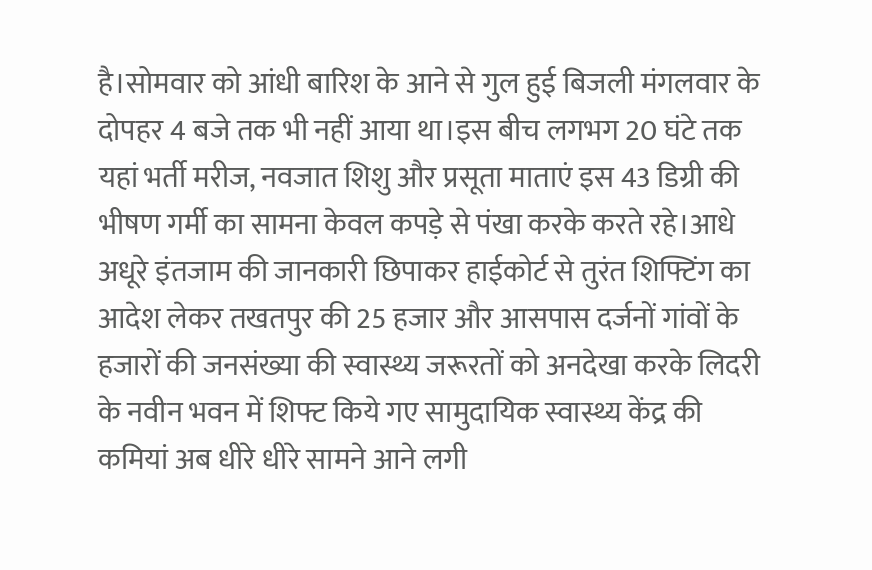है।सोमवार को आंधी बारिश के आने से गुल हुई बिजली मंगलवार के दोपहर 4 बजे तक भी नहीं आया था।इस बीच लगभग 20 घंटे तक यहां भर्ती मरीज, नवजात शिशु और प्रसूता माताएं इस 43 डिग्री की भीषण गर्मी का सामना केवल कपड़े से पंखा करके करते रहे।आधे अधूरे इंतजाम की जानकारी छिपाकर हाईकोर्ट से तुरंत शिफ्टिंग का आदेश लेकर तखतपुर की 25 हजार और आसपास दर्जनों गांवों के हजारों की जनसंख्या की स्वास्थ्य जरूरतों को अनदेखा करके लिदरी के नवीन भवन में शिफ्ट किये गए सामुदायिक स्वास्थ्य केंद्र की कमियां अब धीरे धीरे सामने आने लगी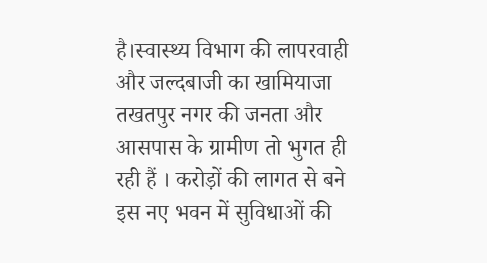है।स्वास्थ्य विभाग की लापरवाही और जल्दबाजी का खामियाजा तखतपुर नगर की जनता और आसपास के ग्रामीण तो भुगत ही रही हैं । करोड़ों की लागत से बने इस नए भवन में सुविधाओं की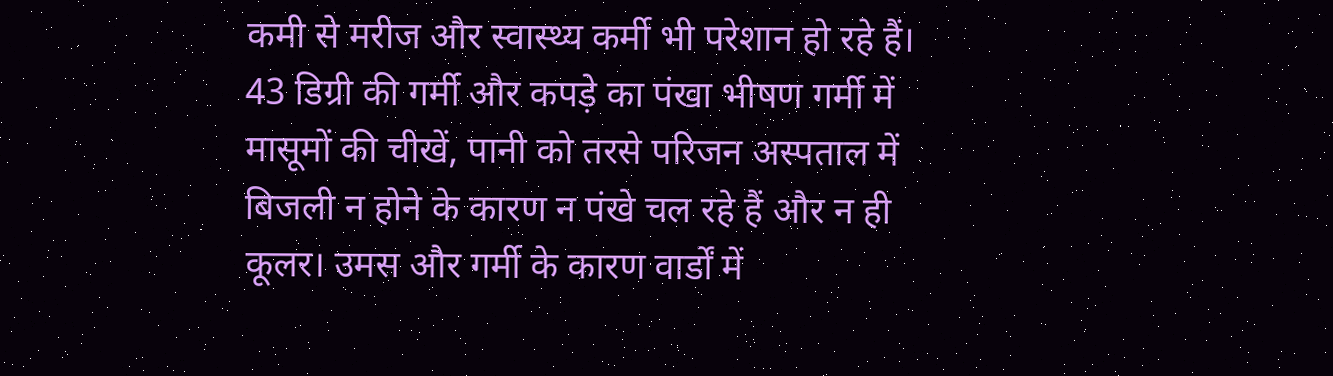कमी से मरीज और स्वास्थ्य कर्मी भी परेशान हो रहे हैं।
43 डिग्री की गर्मी और कपड़े का पंखा भीषण गर्मी में मासूमों की चीखें, पानी को तरसे परिजन अस्पताल में बिजली न होने के कारण न पंखे चल रहे हैं और न ही कूलर। उमस और गर्मी के कारण वार्डों में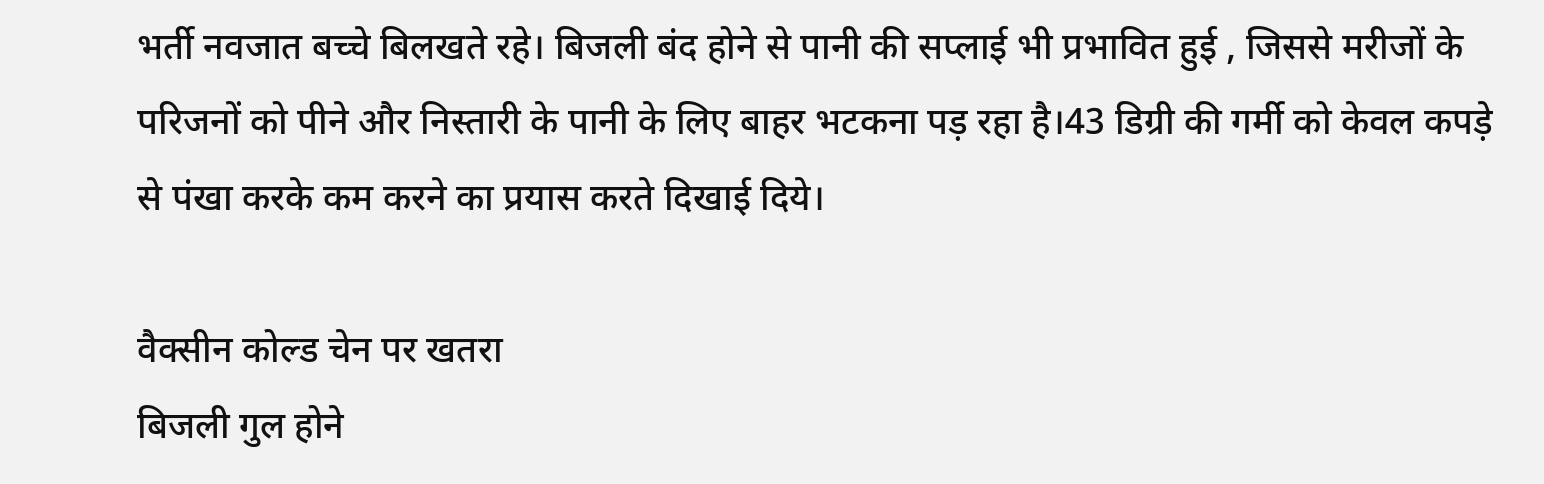भर्ती नवजात बच्चे बिलखते रहे। बिजली बंद होने से पानी की सप्लाई भी प्रभावित हुई , जिससे मरीजों के परिजनों को पीने और निस्तारी के पानी के लिए बाहर भटकना पड़ रहा है।43 डिग्री की गर्मी को केवल कपड़े से पंखा करके कम करने का प्रयास करते दिखाई दिये।

वैक्सीन कोल्ड चेन पर खतरा
बिजली गुल होने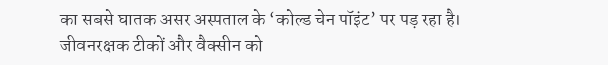का सबसे घातक असर अस्पताल के ‘कोल्ड चेन पॉइंट’ पर पड़ रहा है। जीवनरक्षक टीकों और वैक्सीन को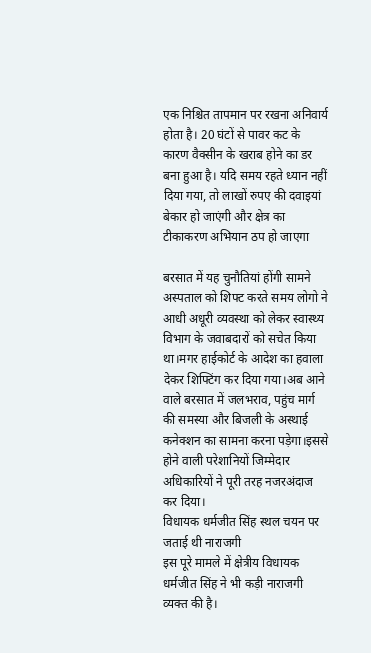एक निश्चित तापमान पर रखना अनिवार्य होता है। 20 घंटों से पावर कट के कारण वैक्सीन के खराब होने का डर बना हुआ है। यदि समय रहते ध्यान नहीं दिया गया, तो लाखों रुपए की दवाइयां बेकार हो जाएंगी और क्षेत्र का टीकाकरण अभियान ठप हो जाएगा

बरसात में यह चुनौतियां होंगी सामने
अस्पताल को शिफ्ट करते समय लोगो ने आधी अधूरी व्यवस्था को लेकर स्वास्थ्य विभाग के जवाबदारों को सचेत किया था।मगर हाईकोर्ट के आदेश का हवाला देकर शिफ्टिंग कर दिया गया।अब आने वाले बरसात में जलभराव, पहुंच मार्ग की समस्या और बिजली के अस्थाई कनेक्शन का सामना करना पड़ेगा।इससे होने वाली परेशानियों जिम्मेदार अधिकारियों ने पूरी तरह नजरअंदाज कर दिया।
विधायक धर्मजीत सिंह स्थल चयन पर जताई थी नाराजगी
इस पूरे मामले में क्षेत्रीय विधायक धर्मजीत सिंह ने भी कड़ी नाराजगी व्यक्त की है।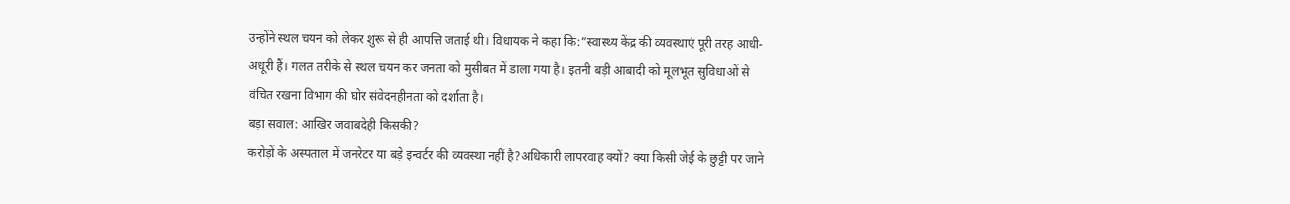उन्होंने स्थल चयन को लेकर शुरू से ही आपत्ति जताई थी। विधायक ने कहा कि:”स्वास्थ्य केंद्र की व्यवस्थाएं पूरी तरह आधी-अधूरी हैं। गलत तरीके से स्थल चयन कर जनता को मुसीबत में डाला गया है। इतनी बड़ी आबादी को मूलभूत सुविधाओं से वंचित रखना विभाग की घोर संवेदनहीनता को दर्शाता है।
बड़ा सवाल: आखिर जवाबदेही किसकी?
करोड़ों के अस्पताल में जनरेटर या बड़े इन्वर्टर की व्यवस्था नहीं है?अधिकारी लापरवाह क्यों? क्या किसी जेई के छुट्टी पर जाने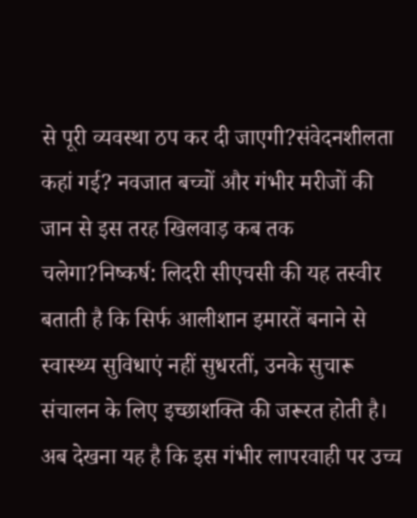से पूरी व्यवस्था ठप कर दी जाएगी?संवेदनशीलता कहां गई? नवजात बच्चों और गंभीर मरीजों की जान से इस तरह खिलवाड़ कब तक चलेगा?निष्कर्ष: लिदरी सीएचसी की यह तस्वीर बताती है कि सिर्फ आलीशान इमारतें बनाने से स्वास्थ्य सुविधाएं नहीं सुधरतीं, उनके सुचारू संचालन के लिए इच्छाशक्ति की जरूरत होती है। अब देखना यह है कि इस गंभीर लापरवाही पर उच्च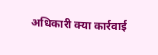अधिकारी क्या कार्रवाई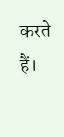करते हैं।